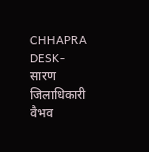CHHAPRA DESK- सारण जिलाधिकारी वैभव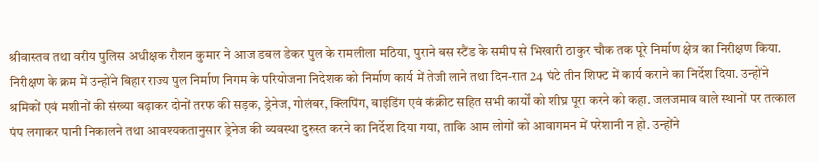श्रीवास्तव तथा वरीय पुलिस अधीक्षक रौशन कुमार ने आज डबल डेकर पुल के रामलीला मठिया, पुराने बस स्टैंड के समीप से भिखारी ठाकुर चौक तक पूरे निर्माण क्षेत्र का निरीक्षण किया. निरीक्षण के क्रम में उन्होंने बिहार राज्य पुल निर्माण निगम के परियोजना निदेशक को निर्माण कार्य में तेजी लाने तथा दिन-रात 24 घंटे तीन शिफ्ट में कार्य कराने का निर्देश दिया. उन्होंने श्रमिकों एवं मशीनों की संख्या बढ़ाकर दोनों तरफ की सड़क, ड्रेनेज, गोलंबर, क्लिपिंग, बाइंडिंग एवं कंक्रीट सहित सभी कार्यों को शीघ्र पूरा करने को कहा. जलजमाव वाले स्थानों पर तत्काल पंप लगाकर पानी निकालने तथा आवश्यकतानुसार ड्रेनेज की व्यवस्था दुरुस्त करने का निर्देश दिया गया, ताकि आम लोगों को आवागमन में परेशानी न हो. उन्होंने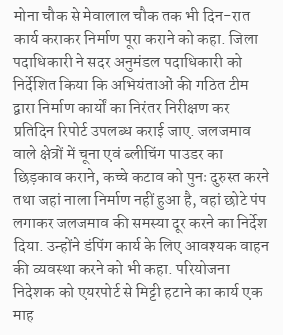मोना चौक से मेवालाल चौक तक भी दिन-रात कार्य कराकर निर्माण पूरा कराने को कहा. जिला पदाधिकारी ने सदर अनुमंडल पदाधिकारी को निर्देशित किया कि अभियंताओं की गठित टीम द्वारा निर्माण कार्यों का निरंतर निरीक्षण कर प्रतिदिन रिपोर्ट उपलब्ध कराई जाए. जलजमाव वाले क्षेत्रों में चूना एवं ब्लीचिंग पाउडर का छिड़काव कराने, कच्चे कटाव को पुनः दुरुस्त करने तथा जहां नाला निर्माण नहीं हुआ है, वहां छोटे पंप लगाकर जलजमाव की समस्या दूर करने का निर्देश दिया. उन्होंने डंपिंग कार्य के लिए आवश्यक वाहन की व्यवस्था करने को भी कहा. परियोजना निदेशक को एयरपोर्ट से मिट्टी हटाने का कार्य एक माह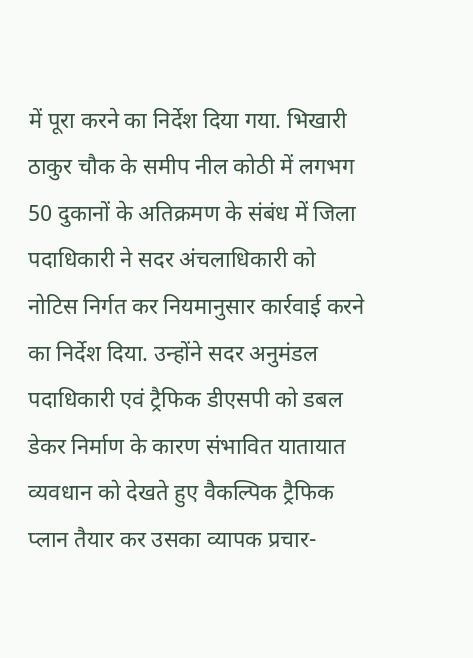में पूरा करने का निर्देश दिया गया. भिखारी ठाकुर चौक के समीप नील कोठी में लगभग 50 दुकानों के अतिक्रमण के संबंध में जिला पदाधिकारी ने सदर अंचलाधिकारी को नोटिस निर्गत कर नियमानुसार कार्रवाई करने का निर्देश दिया. उन्होंने सदर अनुमंडल पदाधिकारी एवं ट्रैफिक डीएसपी को डबल डेकर निर्माण के कारण संभावित यातायात व्यवधान को देखते हुए वैकल्पिक ट्रैफिक प्लान तैयार कर उसका व्यापक प्रचार-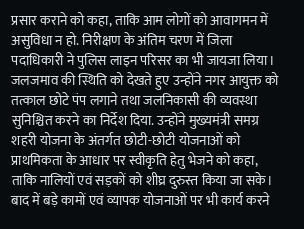प्रसार कराने को कहा, ताकि आम लोगों को आवागमन में असुविधा न हो. निरीक्षण के अंतिम चरण में जिला पदाधिकारी ने पुलिस लाइन परिसर का भी जायजा लिया। जलजमाव की स्थिति को देखते हुए उन्होंने नगर आयुक्त को तत्काल छोटे पंप लगाने तथा जलनिकासी की व्यवस्था सुनिश्चित करने का निर्देश दिया. उन्होंने मुख्यमंत्री समग्र शहरी योजना के अंतर्गत छोटी-छोटी योजनाओं को प्राथमिकता के आधार पर स्वीकृति हेतु भेजने को कहा, ताकि नालियों एवं सड़कों को शीघ्र दुरुस्त किया जा सके। बाद में बड़े कामों एवं व्यापक योजनाओं पर भी कार्य करने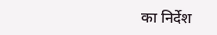का निर्देश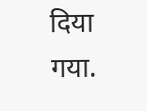दिया गया.